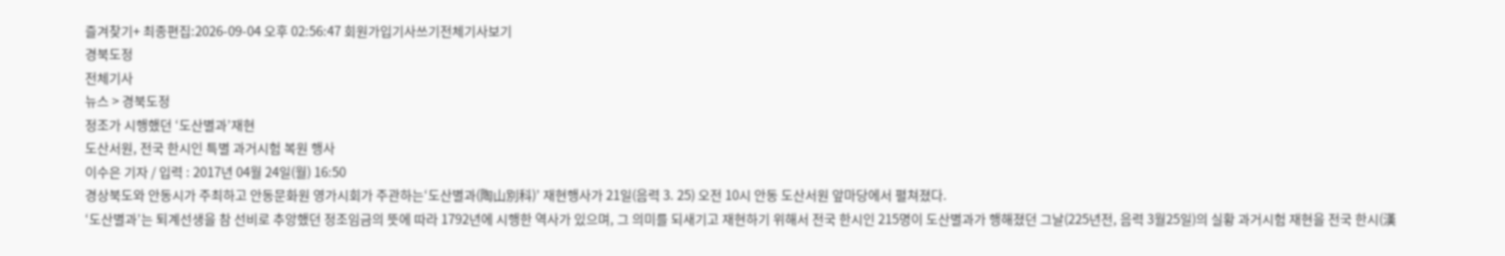즐겨찾기+ 최종편집:2026-09-04 오후 02:56:47 회원가입기사쓰기전체기사보기
경북도정
전체기사
뉴스 > 경북도정
정조가 시행했던 ‘도산별과’재현
도산서원, 전국 한시인 특별 과거시험 복원 행사
이수은 기자 / 입력 : 2017년 04월 24일(월) 16:50
경상북도와 안동시가 주최하고 안동문화원 영가시회가 주관하는‘도산별과(陶山別科)’ 재현행사가 21일(음력 3. 25) 오전 10시 안동 도산서원 앞마당에서 펼쳐졌다.
‘도산별과’는 퇴계선생을 참 선비로 추앙했던 정조임금의 뜻에 따라 1792년에 시행한 역사가 있으며, 그 의미를 되새기고 재현하기 위해서 전국 한시인 215명이 도산별과가 행해졌던 그날(225년전, 음력 3월25일)의 실황 과거시험 재현을 전국 한시(漢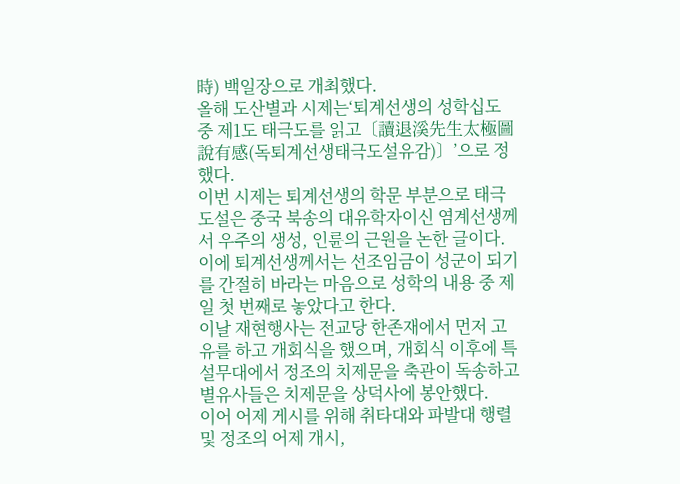時) 백일장으로 개최했다.
올해 도산별과 시제는‘퇴계선생의 성학십도 중 제1도 태극도를 읽고〔讀退溪先生太極圖說有感(독퇴계선생태극도설유감)〕’으로 정했다.
이번 시제는 퇴계선생의 학문 부분으로 태극도설은 중국 북송의 대유학자이신 염계선생께서 우주의 생성, 인륜의 근원을 논한 글이다. 이에 퇴계선생께서는 선조임금이 성군이 되기를 간절히 바라는 마음으로 성학의 내용 중 제일 첫 번째로 놓았다고 한다.
이날 재현행사는 전교당 한존재에서 먼저 고유를 하고 개회식을 했으며, 개회식 이후에 특설무대에서 정조의 치제문을 축관이 독송하고 별유사들은 치제문을 상덕사에 봉안했다.
이어 어제 게시를 위해 취타대와 파발대 행렬 및 정조의 어제 개시,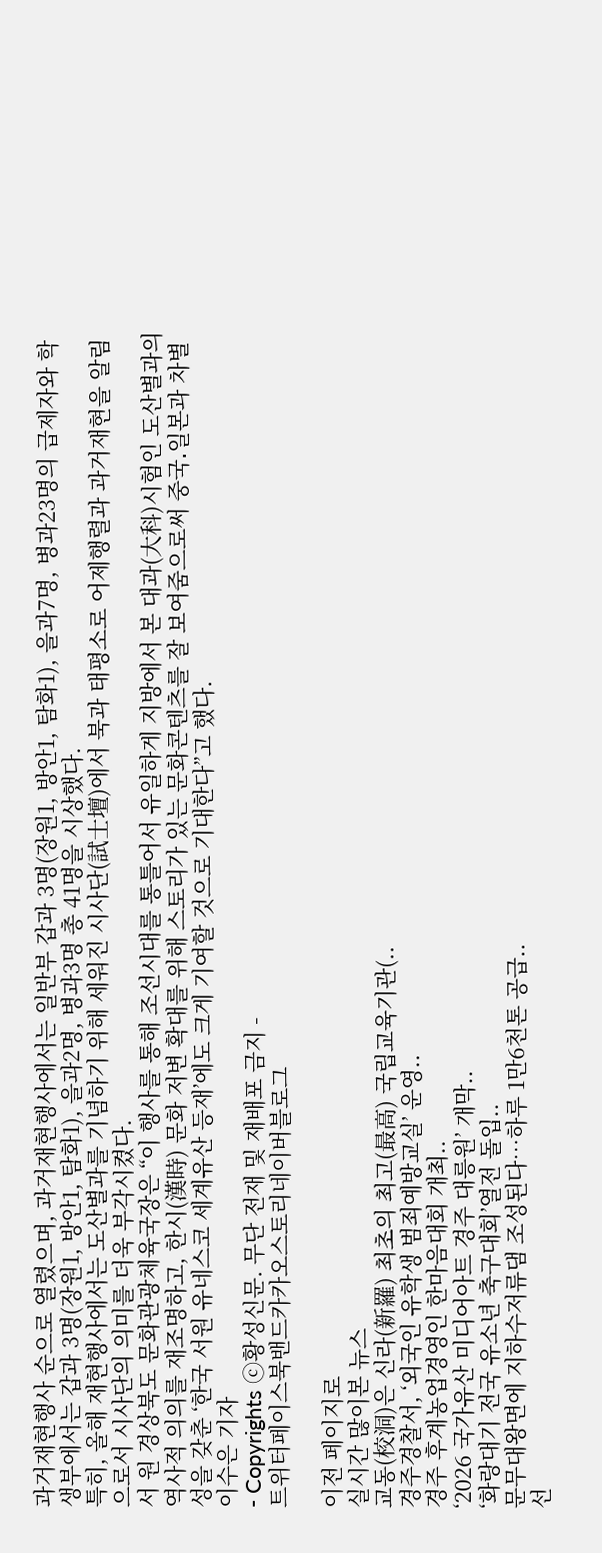과거재현행사 순으로 열렸으며, 과거재현행사에서는 일반부 갑과 3명(장원1, 방안1, 탐화1), 을과7명, 병과23명의 급제자와 학생부에서는 갑과 3명(장원1, 방안1, 탐화1), 을과2명, 병과3명 총 41명을 시상했다.
특히, 올해 재현행사에서는 도산별과를 기념하기 위해 세워진 시사단(試士壇)에서 북과 태평소로 어제행렬과 과거재현을 알림으로서 시사단의 의미를 더욱 부각시켰다.
서 원 경상북도 문화관광체육국장은 “이 행사를 통해 조선시대를 통틀어서 유일하게 지방에서 본 대과(大科)시험인 도산별과의 역사적 의의를 재조명하고, 한시(漢時) 문화 저변 확대를 위해 스토리가 있는 문화콘텐츠를 잘 보여줌으로써 중국․일본과 차별성을 갖춘 ‘한국 서원 유네스코 세계유산 등재’에도 크게 기여할 것으로 기대한다”고 했다.
이수은 기자
- Copyrights ⓒ황성신문. 무단 전재 및 재배포 금지 -
트위터페이스북밴드카카오스토리네이버블로그

이전 페이지로
실시간 많이본 뉴스
교동(校洞)은 신라(新羅) 최초의 최고(最高) 국립교육기관(..
경주경찰서, ‘외국인 유학생 범죄예방교실’ 운영..
경주 후계농업경영인 한마음대회 개최..
‘2026 국가유산 미디어아트 경주 대릉원’ 개막..
‘화랑대기 전국 유소년 축구대회’열전 돌입..
문무대왕면에 지하수저류댐 조성된다…하루 1만6천톤 공급..
선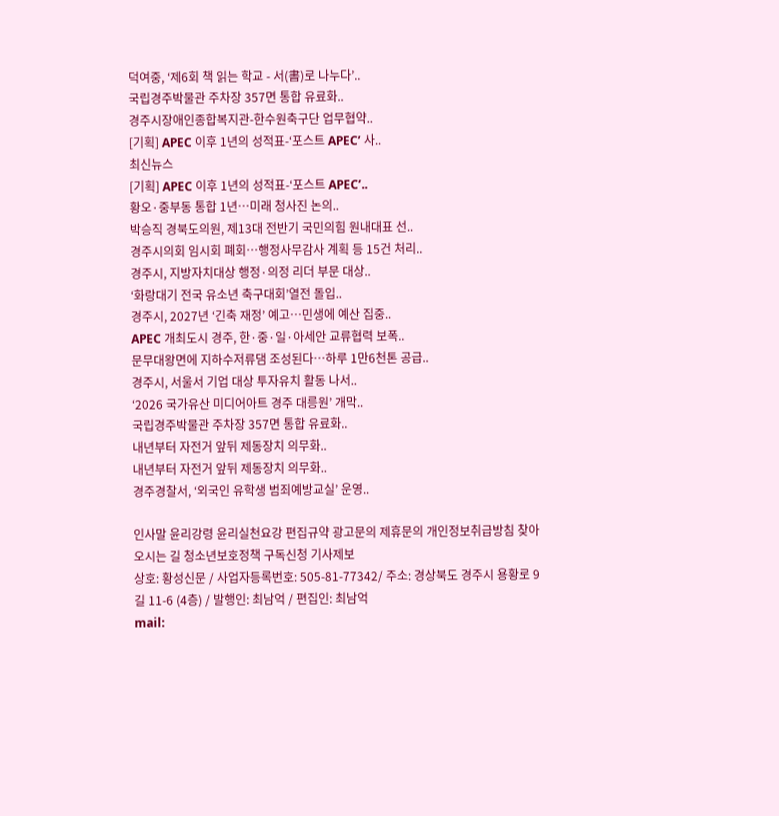덕여중, ‘제6회 책 읽는 학교 - 서(書)로 나누다’..
국립경주박물관 주차장 357면 통합 유료화..
경주시장애인종합복지관-한수원축구단 업무협약..
[기획] APEC 이후 1년의 성적표-‘포스트 APEC’ 사..
최신뉴스
[기획] APEC 이후 1년의 성적표-‘포스트 APEC’..
황오·중부동 통합 1년…미래 청사진 논의..
박승직 경북도의원, 제13대 전반기 국민의힘 원내대표 선..
경주시의회 임시회 폐회…행정사무감사 계획 등 15건 처리..
경주시, 지방자치대상 행정·의정 리더 부문 대상..
‘화랑대기 전국 유소년 축구대회’열전 돌입..
경주시, 2027년 ‘긴축 재정’ 예고…민생에 예산 집중..
APEC 개최도시 경주, 한·중·일·아세안 교류협력 보폭..
문무대왕면에 지하수저류댐 조성된다…하루 1만6천톤 공급..
경주시, 서울서 기업 대상 투자유치 활동 나서..
‘2026 국가유산 미디어아트 경주 대릉원’ 개막..
국립경주박물관 주차장 357면 통합 유료화..
내년부터 자전거 앞뒤 제동장치 의무화..
내년부터 자전거 앞뒤 제동장치 의무화..
경주경찰서, ‘외국인 유학생 범죄예방교실’ 운영..

인사말 윤리강령 윤리실천요강 편집규약 광고문의 제휴문의 개인정보취급방침 찾아오시는 길 청소년보호정책 구독신청 기사제보
상호: 황성신문 / 사업자등록번호: 505-81-77342/ 주소: 경상북도 경주시 용황로 9길 11-6 (4층) / 발행인: 최남억 / 편집인: 최남억
mail: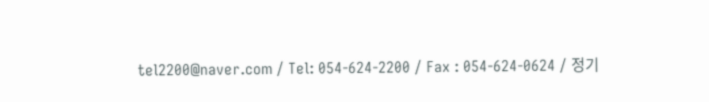tel2200@naver.com / Tel: 054-624-2200 / Fax : 054-624-0624 / 정기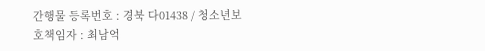간행물 등록번호 : 경북 다01438 / 청소년보호책임자 : 최남억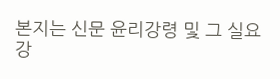본지는 신문 윤리강령 및 그 실요강